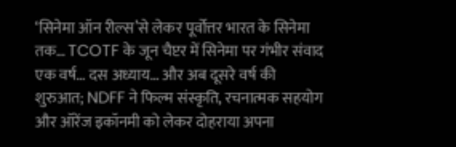‘सिनेमा ऑन रील्स’से लेकर पूर्वोत्तर भारत के सिनेमा तक… TCOTF के जून चैप्टर में सिनेमा पर गंभीर संवाद
एक वर्ष… दस अध्याय… और अब दूसरे वर्ष की शुरुआत; NDFF ने फिल्म संस्कृति, रचनात्मक सहयोग और ऑरेंज इकॉनमी को लेकर दोहराया अपना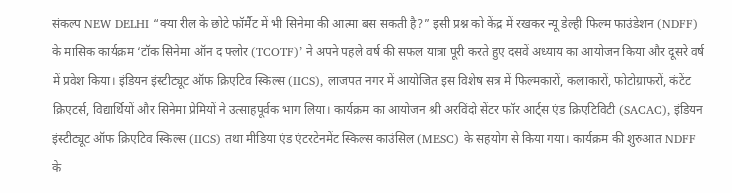संकल्प NEW DELHI “क्या रील के छोटे फॉर्मैट में भी सिनेमा की आत्मा बस सकती है?” इसी प्रश्न को केंद्र में रखकर न्यू डेल्ही फिल्म फाउंडेशन (NDFF) के मासिक कार्यक्रम ‘टॉक सिनेमा ऑन द फ्लोर (TCOTF)’ ने अपने पहले वर्ष की सफल यात्रा पूरी करते हुए दसवें अध्याय का आयोजन किया और दूसरे वर्ष में प्रवेश किया। इंडियन इंस्टीट्यूट ऑफ क्रिएटिव स्किल्स (IICS), लाजपत नगर में आयोजित इस विशेष सत्र में फिल्मकारों, कलाकारों, फोटोग्राफरों, कंटेंट क्रिएटर्स, विद्यार्थियों और सिनेमा प्रेमियों ने उत्साहपूर्वक भाग लिया। कार्यक्रम का आयोजन श्री अरविंदो सेंटर फॉर आर्ट्स एंड क्रिएटिविटी (SACAC), इंडियन इंस्टीट्यूट ऑफ क्रिएटिव स्किल्स (IICS) तथा मीडिया एंड एंटरटेनमेंट स्किल्स काउंसिल (MESC) के सहयोग से किया गया। कार्यक्रम की शुरुआत NDFF के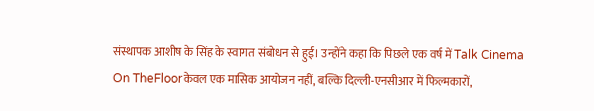संस्थापक आशीष के सिंह के स्वागत संबोधन से हुई। उन्होंने कहा कि पिछले एक वर्ष में Talk Cinema On TheFloorकेवल एक मासिक आयोजन नहीं, बल्कि दिल्ली-एनसीआर में फिल्मकारों,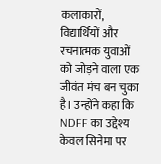कलाकारों, विद्यार्थियों और रचनात्मक युवाओं को जोड़ने वाला एक जीवंत मंच बन चुका है। उन्होंने कहा कि NDFF का उद्देश्य केवल सिनेमा पर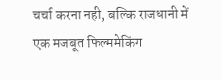चर्चा करना नही, बल्कि राजधानी में एक मजबूत फिल्ममेकिंग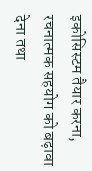इकोसिस्टम तैयार करना, रचनात्मक सहयोग को बढ़ावा देना तथा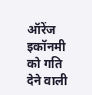ऑरेंज इकॉनमी को गति देने वाली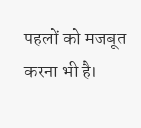पहलों को मजबूत करना भी है।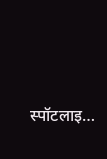स्पॉटलाइ…